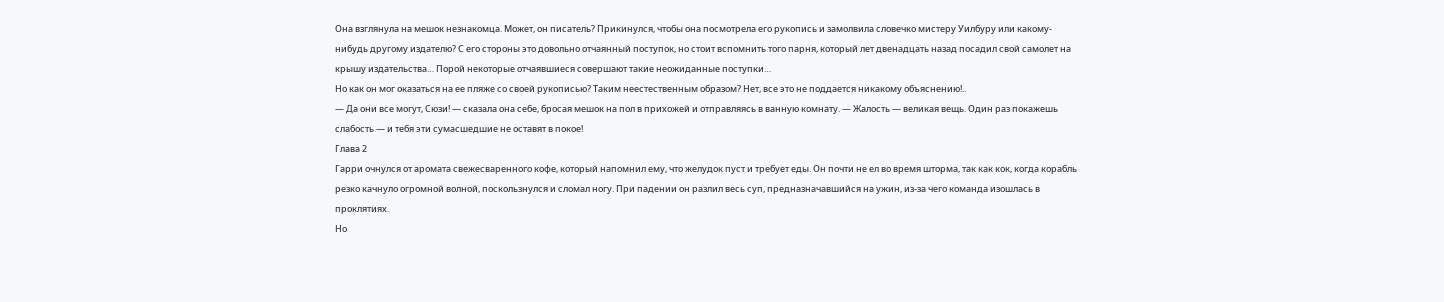Она взглянула на мешок незнакомца. Может, он писатель? Прикинулся, чтобы она посмотрела его рукопись и замолвила словечко мистеру Уилбуру или какому-нибудь другому издателю? С его стороны это довольно отчаянный поступок, но стоит вспомнить того парня, который лет двенадцать назад посадил свой самолет на крышу издательства… Порой некоторые отчаявшиеся совершают такие неожиданные поступки…
Но как он мог оказаться на ее пляже со своей рукописью? Таким неестественным образом? Нет, все это не поддается никакому объяснению!..
— Да они все могут, Сюзи! — сказала она себе, бросая мешок на пол в прихожей и отправляясь в ванную комнату. — Жалость — великая вещь. Один раз покажешь слабость — и тебя эти сумасшедшие не оставят в покое!
Глава 2
Гарри очнулся от аромата свежесваренного кофе, который напомнил ему, что желудок пуст и требует еды. Он почти не ел во время шторма, так как кок, когда корабль резко качнуло огромной волной, поскользнулся и сломал ногу. При падении он разлил весь суп, предназначавшийся на ужин, из-за чего команда изошлась в проклятиях.
Но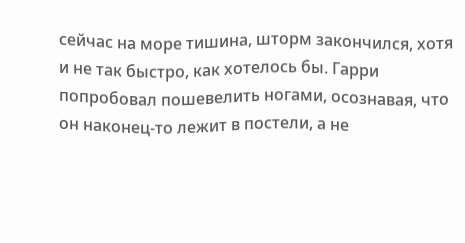сейчас на море тишина, шторм закончился, хотя и не так быстро, как хотелось бы. Гарри попробовал пошевелить ногами, осознавая, что он наконец-то лежит в постели, а не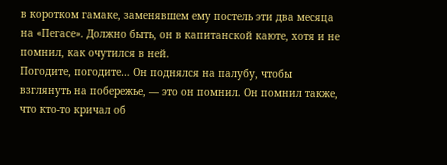в коротком гамаке, заменявшем ему постель эти два месяца на «Пегасе». Должно быть, он в капитанской каюте, хотя и не помнил, как очутился в ней.
Погодите, погодите… Он поднялся на палубу, чтобы взглянуть на побережье, — это он помнил. Он помнил также, что кто-то кричал об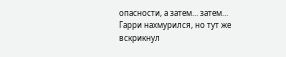опасности, а затем… затем…
Гарри нахмурился, но тут же вскрикнул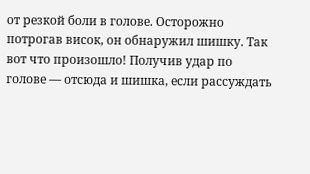от резкой боли в голове. Осторожно потрогав висок, он обнаружил шишку. Так вот что произошло! Получив удар по голове — отсюда и шишка, если рассуждать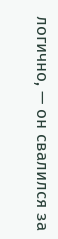логично, — он свалился за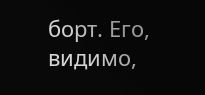борт. Его, видимо,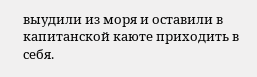выудили из моря и оставили в капитанской каюте приходить в себя.